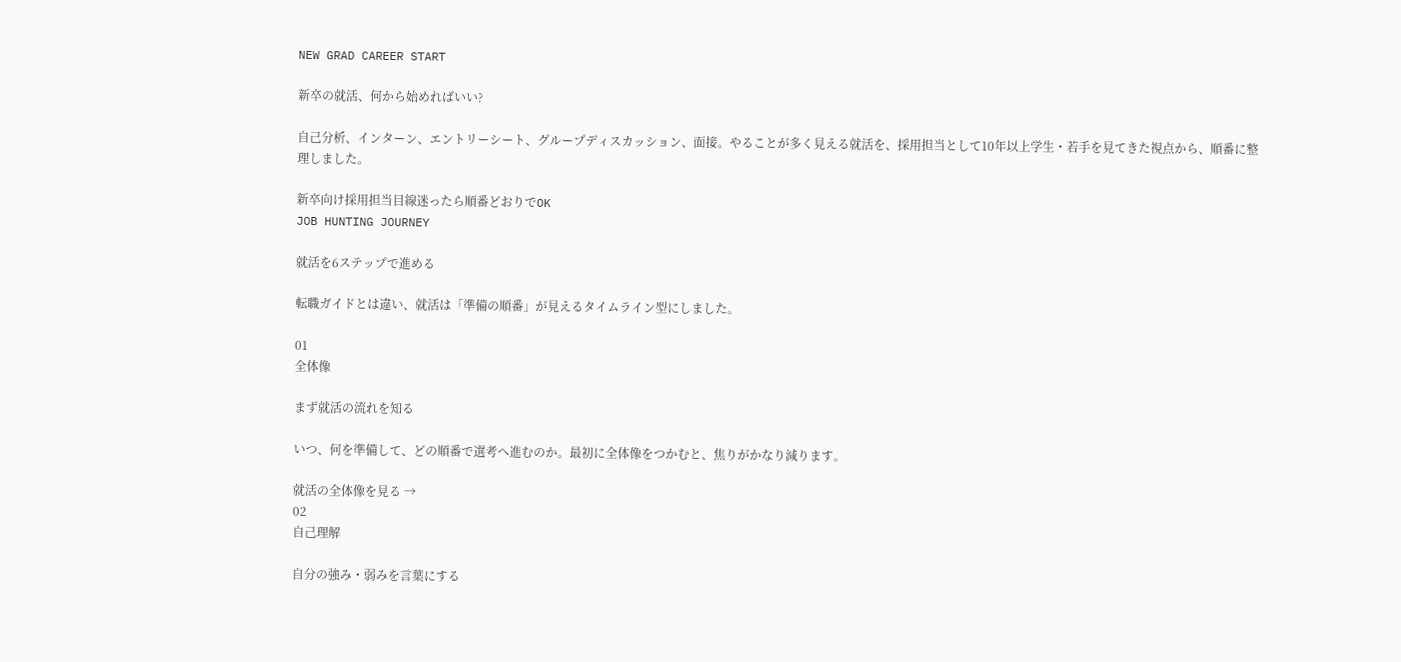NEW GRAD CAREER START

新卒の就活、何から始めればいい?

自己分析、インターン、エントリーシート、グループディスカッション、面接。やることが多く見える就活を、採用担当として10年以上学生・若手を見てきた視点から、順番に整理しました。

新卒向け採用担当目線迷ったら順番どおりでOK
JOB HUNTING JOURNEY

就活を6ステップで進める

転職ガイドとは違い、就活は「準備の順番」が見えるタイムライン型にしました。

01
全体像

まず就活の流れを知る

いつ、何を準備して、どの順番で選考へ進むのか。最初に全体像をつかむと、焦りがかなり減ります。

就活の全体像を見る →
02
自己理解

自分の強み・弱みを言葉にする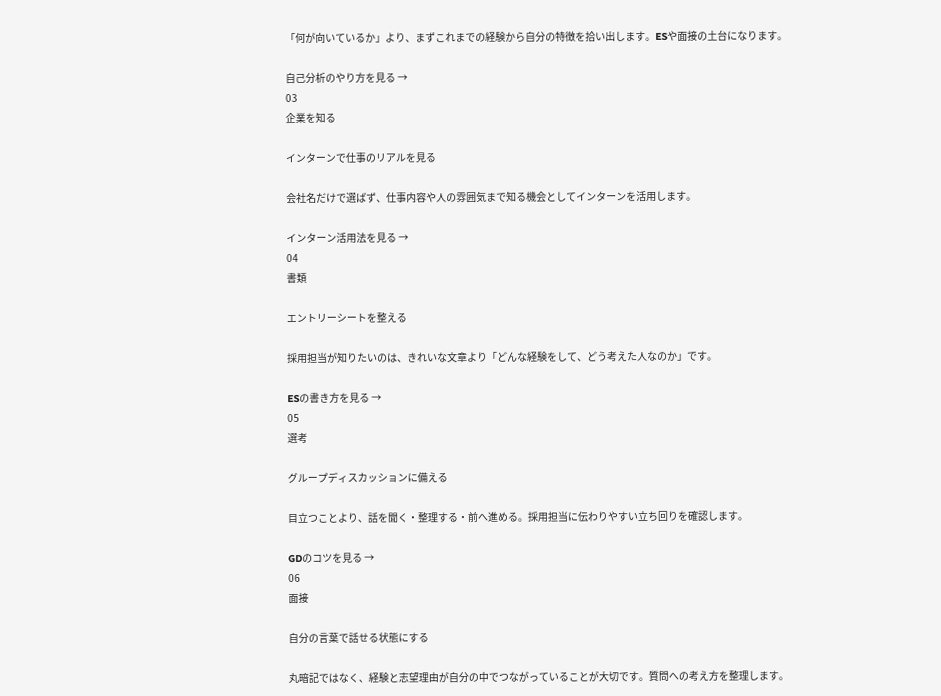「何が向いているか」より、まずこれまでの経験から自分の特徴を拾い出します。ESや面接の土台になります。

自己分析のやり方を見る →
03
企業を知る

インターンで仕事のリアルを見る

会社名だけで選ばず、仕事内容や人の雰囲気まで知る機会としてインターンを活用します。

インターン活用法を見る →
04
書類

エントリーシートを整える

採用担当が知りたいのは、きれいな文章より「どんな経験をして、どう考えた人なのか」です。

ESの書き方を見る →
05
選考

グループディスカッションに備える

目立つことより、話を聞く・整理する・前へ進める。採用担当に伝わりやすい立ち回りを確認します。

GDのコツを見る →
06
面接

自分の言葉で話せる状態にする

丸暗記ではなく、経験と志望理由が自分の中でつながっていることが大切です。質問への考え方を整理します。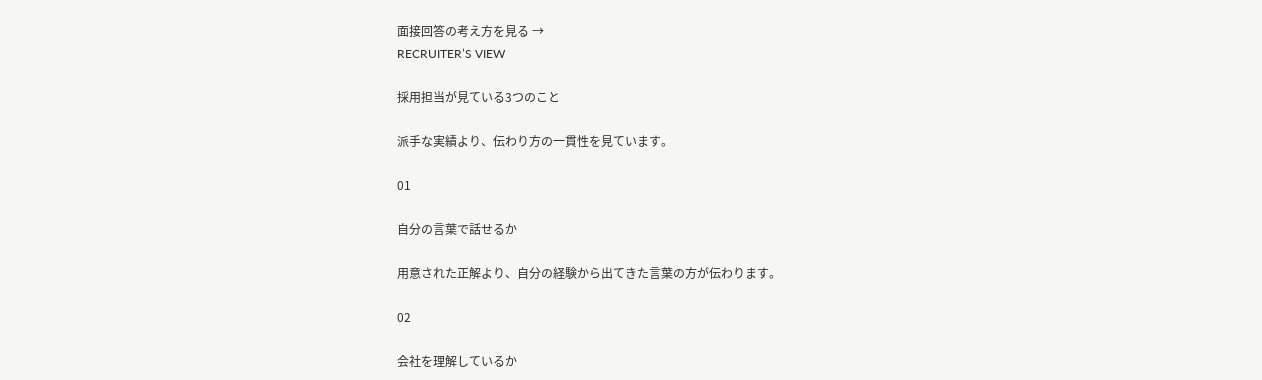面接回答の考え方を見る →
RECRUITER’S VIEW

採用担当が見ている3つのこと

派手な実績より、伝わり方の一貫性を見ています。

01

自分の言葉で話せるか

用意された正解より、自分の経験から出てきた言葉の方が伝わります。

02

会社を理解しているか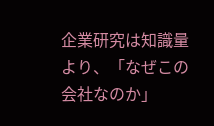企業研究は知識量より、「なぜこの会社なのか」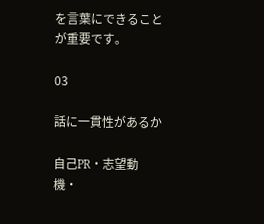を言葉にできることが重要です。

03

話に一貫性があるか

自己PR・志望動機・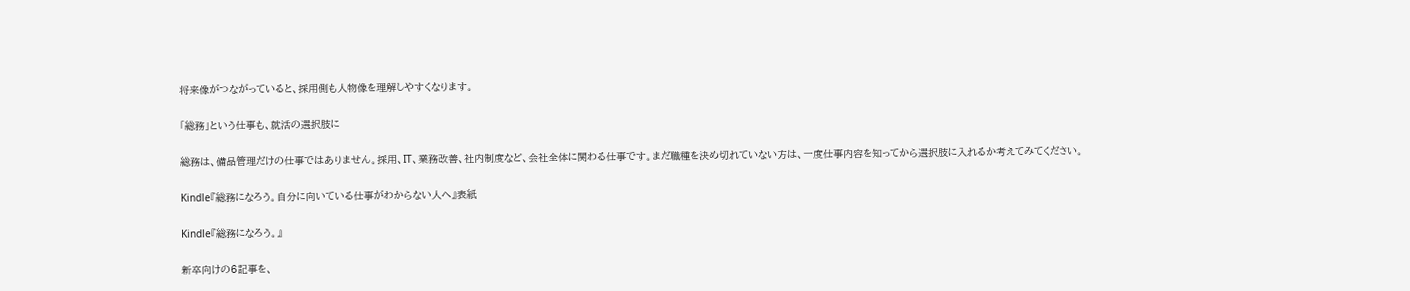将来像がつながっていると、採用側も人物像を理解しやすくなります。

「総務」という仕事も、就活の選択肢に

総務は、備品管理だけの仕事ではありません。採用、IT、業務改善、社内制度など、会社全体に関わる仕事です。まだ職種を決め切れていない方は、一度仕事内容を知ってから選択肢に入れるか考えてみてください。

Kindle『総務になろう。自分に向いている仕事がわからない人へ』表紙

Kindle『総務になろう。』

新卒向けの6記事を、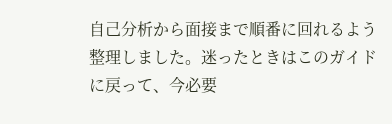自己分析から面接まで順番に回れるよう整理しました。迷ったときはこのガイドに戻って、今必要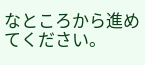なところから進めてください。